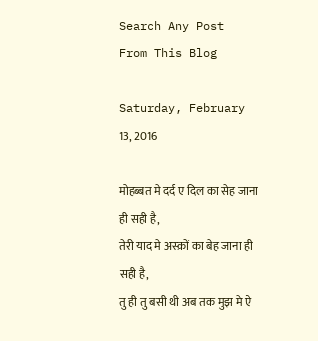Search Any Post From This Blog

Saturday, February 13, 2016

मोहब्बत मे दर्द ए दिल का सेह जाना ही सही है,
तेरी याद मे अस्क़ों का बेह जाना ही सही है,
तु ही तु बसी थी अब तक मुझ मे ऐ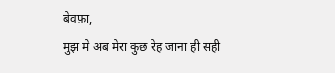बेवफ़ा,
मुझ मे अब मेरा कुछ रेह जाना ही सही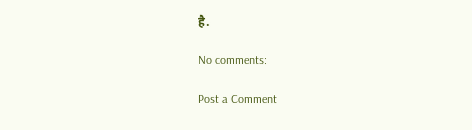है.

No comments:

Post a Comment